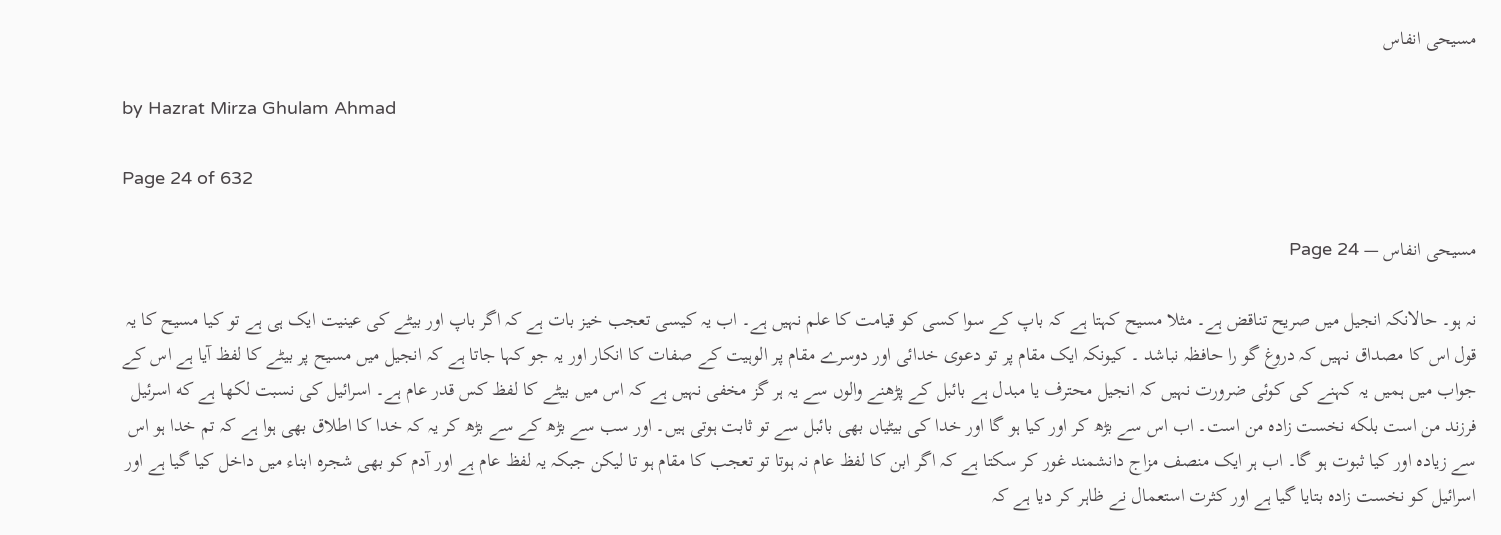مسیحی انفاس

by Hazrat Mirza Ghulam Ahmad

Page 24 of 632

مسیحی انفاس — Page 24

نہ ہو۔ حالانکہ انجیل میں صریح تناقض ہے۔ مثلا مسیح کہتا ہے کہ باپ کے سوا کسی کو قیامت کا علم نہیں ہے۔ اب یہ کیسی تعجب خیز بات ہے کہ اگر باپ اور بیٹے کی عینیت ایک ہی ہے تو کیا مسیح کا یہ قول اس کا مصداق نہیں کہ دروغ گو را حافظہ نباشد ۔ کیونکہ ایک مقام پر تو دعوی خدائی اور دوسرے مقام پر الوہیت کے صفات کا انکار اور یہ جو کہا جاتا ہے کہ انجیل میں مسیح پر بیٹے کا لفظ آیا ہے اس کے جواب میں ہمیں یہ کہنے کی کوئی ضرورت نہیں کہ انجیل محترف یا مبدل ہے بائبل کے پڑھنے والوں سے یہ ہر گز مخفی نہیں ہے کہ اس میں بیٹے کا لفظ کس قدر عام ہے۔ اسرائیل کی نسبت لکھا ہے که اسرئیل فرزند من است بلکه نخست زاده من است۔ اب اس سے بڑھ کر اور کیا ہو گا اور خدا کی بیٹیاں بھی بائبل سے تو ثابت ہوتی ہیں۔ اور سب سے بڑھ کے سے بڑھ کر یہ کہ خدا کا اطلاق بھی ہوا ہے کہ تم خدا ہو اس سے زیادہ اور کیا ثبوت ہو گا۔ اب ہر ایک منصف مزاج دانشمند غور کر سکتا ہے کہ اگر ابن کا لفظ عام نہ ہوتا تو تعجب کا مقام ہو تا لیکن جبکہ یہ لفظ عام ہے اور آدم کو بھی شجرہ ابناء میں داخل کیا گیا ہے اور اسرائیل کو نخست زادہ بتایا گیا ہے اور کثرت استعمال نے ظاہر کر دیا ہے کہ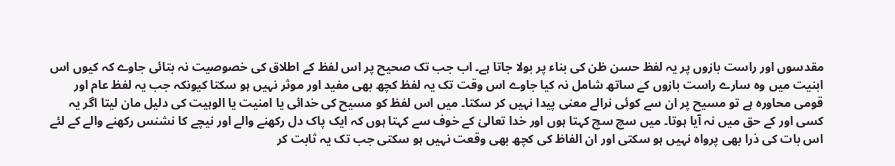مقدسوں اور راست بازوں پر یہ لفظ حسن ظن کی بناء پر بولا جاتا ہے۔ اب جب تک صحیح پر اس لفظ کے اطلاق کی خصوصیت نہ بتائی جاوے کہ کیوں اس ابنیت میں وہ سارے راست بازوں کے ساتھ شامل نہ کیا جاوے اس وقت تک یہ لفظ کچھ بھی مفید اور موثر نہیں ہو سکتا کیونکہ جب یہ لفظ عام اور قومی محاورہ ہے تو مسیح پر ان سے کوئی نرالے معنی پیدا نہیں کر سکتا۔ میں اس لفظ کو مسیح کی خدائی یا امنیت یا الوہیت کی دلیل مان لیتا اگر یہ کسی اور کے حق میں نہ آیا ہوتا۔ میں سچ سچ کہتا ہوں اور خدا تعالیٰ کے خوف سے کہتا ہوں کہ ایک پاک دل رکھنے والے اور نیچے کا نشنس رکھنے والے کے لئے اس بات کی ذرا بھی پرواہ نہیں ہو سکتی اور ان الفاظ کی کچھ بھی وقعت نہیں ہو سکتی جب تک یہ ثابت کر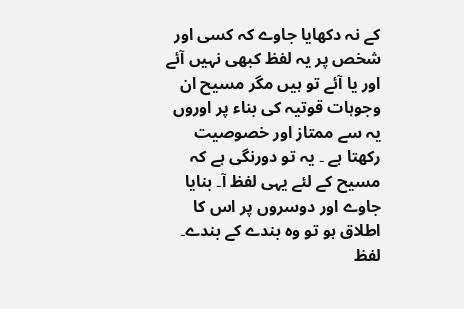کے نہ دکھایا جاوے کہ کسی اور شخص پر یہ لفظ کبھی نہیں آئے اور یا آئے تو ہیں مگر مسیح ان وجوہات قوتیہ کی بناء پر اوروں یہ سے ممتاز اور خصوصیت رکھتا ہے ۔ یہ تو دورنگی ہے کہ مسیح کے لئے یہی لفظ آ۔ بنایا جاوے اور دوسروں پر اس کا اطلاق ہو تو وہ بندے کے بندے۔ لفظ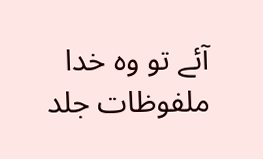آئے تو وہ خدا ملفوظات جلد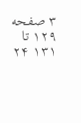۳ صفحه ۱۲۹ تا ۱۳۱ ۲۴